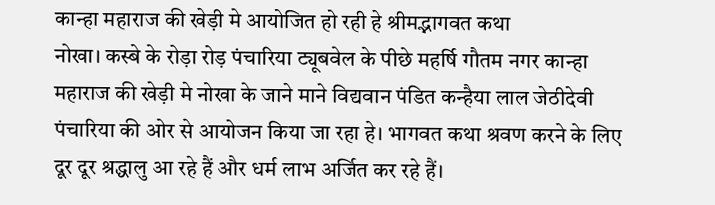कान्हा महाराज की खेड़ी मे आयोजित हो रही हे श्रीमद्भागवत कथा
नोखा। कस्बे के रोड़ा रोड़ पंचारिया ट्यूबवेल के पीछे महर्षि गौतम नगर कान्हा महाराज की खेड़ी मे नोखा के जाने माने विद्यवान पंडित कन्हैया लाल जेठीदेवी पंचारिया की ओर से आयोजन किया जा रहा हे। भागवत कथा श्रवण करने के लिए दूर दूर श्रद्धालु आ रहे हैं और धर्म लाभ अर्जित कर रहे हैं।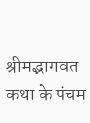श्रीमद्भागवत कथा के पंचम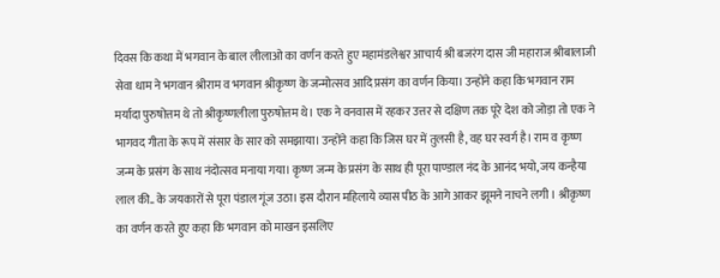दिवस कि कथा में भगवान के बाल लीलाओ का वर्णन करते हुए महामंडलेश्वर आचार्य श्री बजरंग दास जी महाराज श्रीबालाजी सेवा धाम ने भगवान श्रीराम व भगवान श्रीकृष्ण के जन्मोत्सव आदि प्रसंग का वर्णन किया। उन्होंने कहा कि भगवान राम मर्यादा पुरुषोत्तम थे तो श्रीकृष्णलीला पुरुषोत्तम थे। एक ने वनवास में रहकर उत्तर से दक्षिण तक पूरे देश को जोड़ा तो एक ने भागवद गीता के रूप में संसार के सार को समझाया। उन्होंने कहा कि जिस घर में तुलसी है, वह घर स्वर्ग है। राम व कृष्ण जन्म के प्रसंग के साथ नंदोत्सव मनाया गया। कृष्ण जन्म के प्रसंग के साथ ही पूरा पाण्डाल नंद के आनंद भयो, जय कन्हैया लाल की.. के जयकारों से पूरा पंडाल गूंज उठा। इस दौरान महिलाये व्यास पीठ के आगे आकर झूमने नाचने लगी । श्रीकृष्ण का वर्णन करते हुए कहा कि भगवान को माखन इसलिए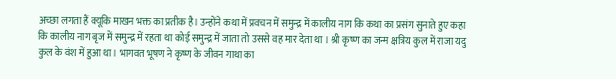अच्छा लगता हैं क्यूकि माखन भक्त का प्रतीक है। उन्होंने कथा में प्रवचन में समुन्द्र में कालीय नाग कि कथा का प्रसंग सुनाते हुए कहा कि कालीय नाग बृज में समुन्द्र में रहता था कोई समुन्द्र में जाता तो उससे वह मार देता था । श्री कृष्ण का जन्म क्षत्रिय कुल में राजा यदु कुल के वंश में हुआ था। भागवत भूषण ने कृष्ण के जीवन गाथा का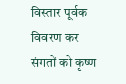विस्तार पूर्वक विवरण कर संगतों को कृष्ण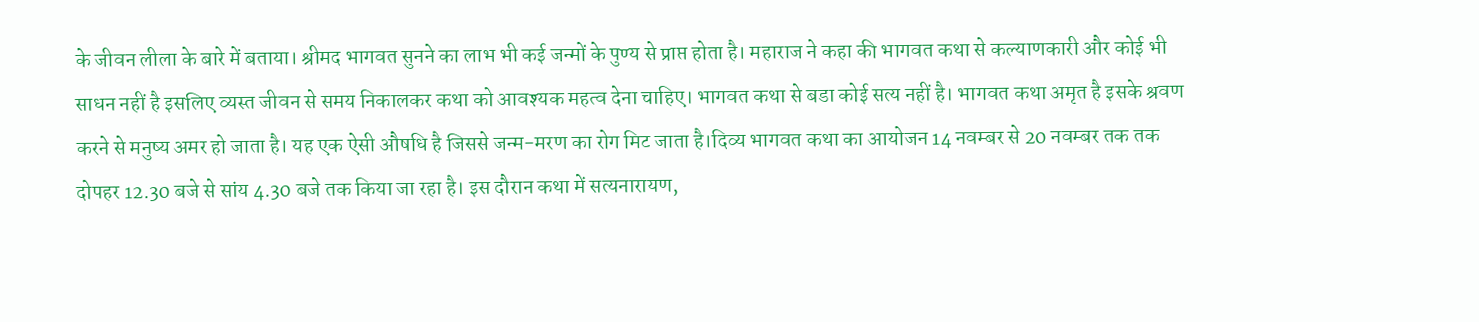के जीवन लीला के बारे में बताया। श्रीमद भागवत सुनने का लाभ भी कई जन्मों के पुण्य से प्राप्त होता है। महाराज ने कहा की भागवत कथा से कल्याणकारी और कोई भी साधन नहीं है इसलिए व्यस्त जीवन से समय निकालकर कथा को आवश्यक महत्व देना चाहिए। भागवत कथा से बडा कोई सत्य नहीं है। भागवत कथा अमृत है इसके श्रवण करने से मनुष्य अमर हो जाता है। यह एक ऐसी औषधि है जिससे जन्म-मरण का रोग मिट जाता है।दिव्य भागवत कथा का आयोजन 14 नवम्बर से 20 नवम्बर तक तक दोपहर 12.30 बजे से सांय 4.30 बजे तक किया जा रहा है। इस दौरान कथा में सत्यनारायण,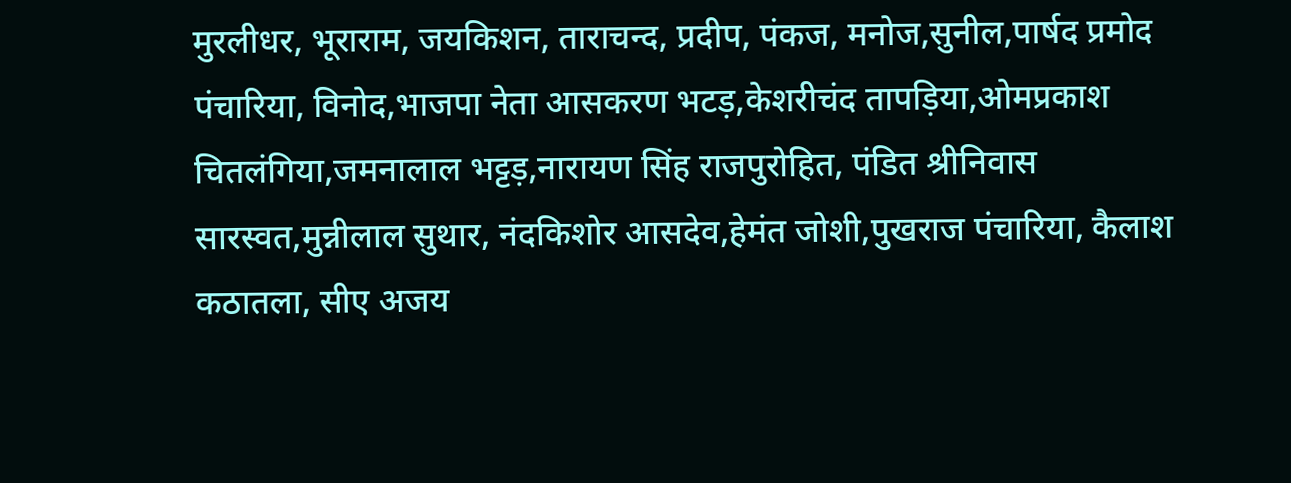मुरलीधर, भूराराम, जयकिशन, ताराचन्द, प्रदीप, पंकज, मनोज,सुनील,पार्षद प्रमोद पंचारिया, विनोद,भाजपा नेता आसकरण भटड़,केशरीचंद तापड़िया,ओमप्रकाश चितलंगिया,जमनालाल भट्टड़,नारायण सिंह राजपुरोहित, पंडित श्रीनिवास सारस्वत,मुन्नीलाल सुथार, नंदकिशोर आसदेव,हेमंत जोशी,पुखराज पंचारिया, कैलाश कठातला, सीए अजय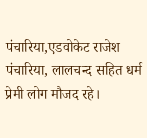पंचारिया,एडवोकेट राजेश पंचारिया, लालचन्द सहित धर्म प्रेमी लोग मौजद रहे।